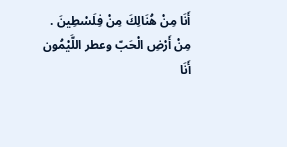أَنَا مِنْ هُنَالِكَ مِنْ فِلَسْطِينَ .
مِنْ أَرْضِ الْحَبّ وعطر اللَّيْمُون
أَنَا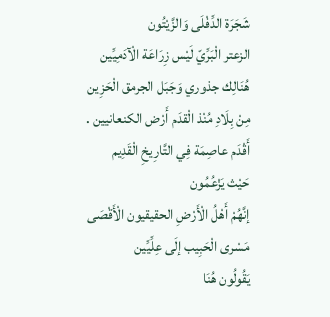شَجَرَة الدِّفْلَى وَالزَّيْتُون
الزعتر الْبَرِّيّ لَيْس زِرَاعَة الْآدَمِيِّين
هُنَالِك جذوري وَجَبَل الجرمق الْحَزِين
مِنْ بِلَادِ مُنْذ الْقدَم أَرْض الكنعانيين .
أَقْدَم عاصِمَة فِي التَّارِيخِ الْقَدِيم
حَيْث يَزْعُمُون
إنَّهُمْ أَهْلُ الْأَرْضِ الحقيقيون الْأَقْصَى مَسْرى الْحَبِيب إلَى عِلِّيِّين
يَقُولُون هُنَا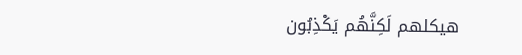هيكلهم لَكِنَّهُم يَكْذِبُون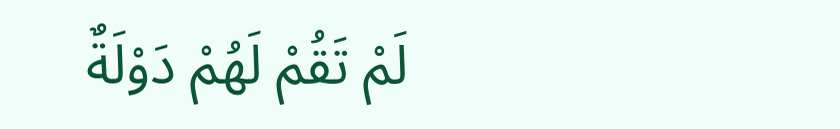لَمْ تَقُمْ لَهُمْ دَوْلَةٌ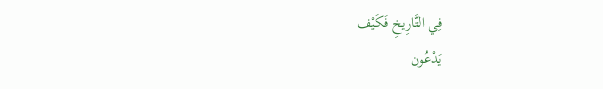فِي التَّارِيخِ فَكَيْف
يَدْعُون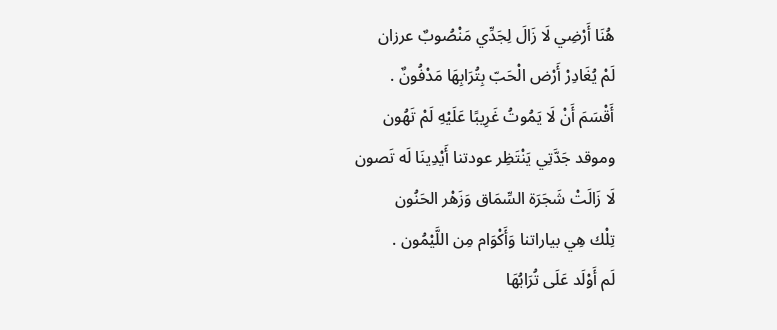هُنَا أَرْضِي لَا زَالَ لِجَدِّي مَنْصُوبٌ عرزان
لَمْ يُغَادِرْ أَرْض الْحَبّ بِتُرَابِهَا مَدْفُونٌ .
أَقْسَمَ أَنْ لَا يَمُوتُ غَرِيبًا عَلَيْهِ لَمْ تَهُون
وموقد جَدَّتِي يَنْتَظِر عودتنا أَيْدِينَا لَه تَصون
لَا زَالَتْ شَجَرَة السِّمَاق وَزَهْر الحَنُون
تِلْك هِي بياراتنا وَأَكْوَام مِن اللَّيْمُون .
لَم أَوْلَد عَلَى تُرَابُهَا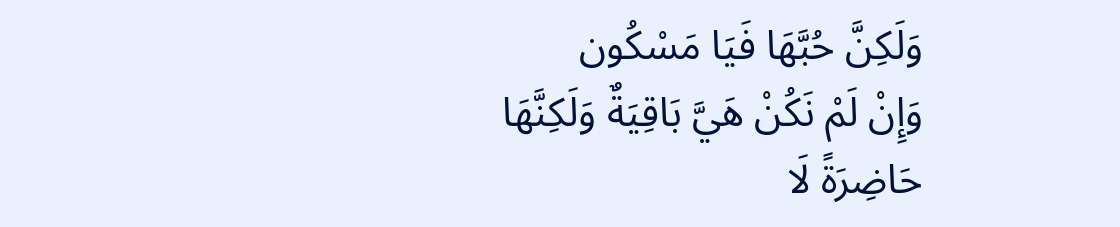وَلَكِنَّ حُبَّهَا فَيَا مَسْكُون
وَإِنْ لَمْ نَكُنْ هَيَّ بَاقِيَةٌ وَلَكِنَّهَا حَاضِرَةً لَا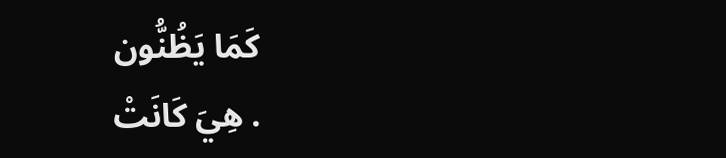كَمَا يَظُنُّون
. هِيَ كَانَتْ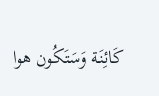كَائِنَة وَسَتَكُون هوا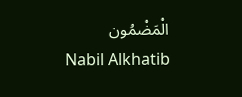الْمَضْمُون
Nabil Alkhatib